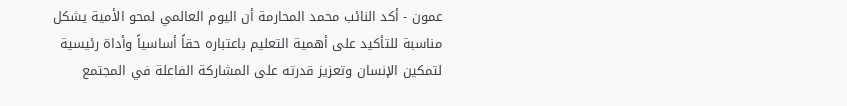عمون - أكد النائب محمد المحارمة أن اليوم العالمي لمحو الأمية يشكل مناسبة للتأكيد على أهمية التعليم باعتباره حقاً أساسياً وأداة رئيسية لتمكين الإنسان وتعزيز قدرته على المشاركة الفاعلة في المجتمع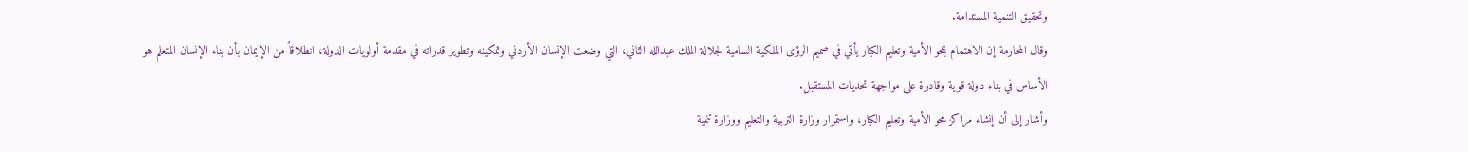وتحقيق التنمية المستدامة.
وقال المحارمة إن الاهتمام بمحو الأمية وتعليم الكبار يأتي في صميم الرؤى الملكية السامية لجلالة الملك عبدالله الثاني، التي وضعت الإنسان الأردني وتمكينه وتطوير قدراته في مقدمة أولويات الدولة، انطلاقاً من الإيمان بأن بناء الإنسان المتعلم هو الأساس في بناء دولة قوية وقادرة على مواجهة تحديات المستقبل.
وأشار إلى أن إنشاء مراكز محو الأمية وتعليم الكبار، واستمرار وزارة التربية والتعليم ووزارة تنمية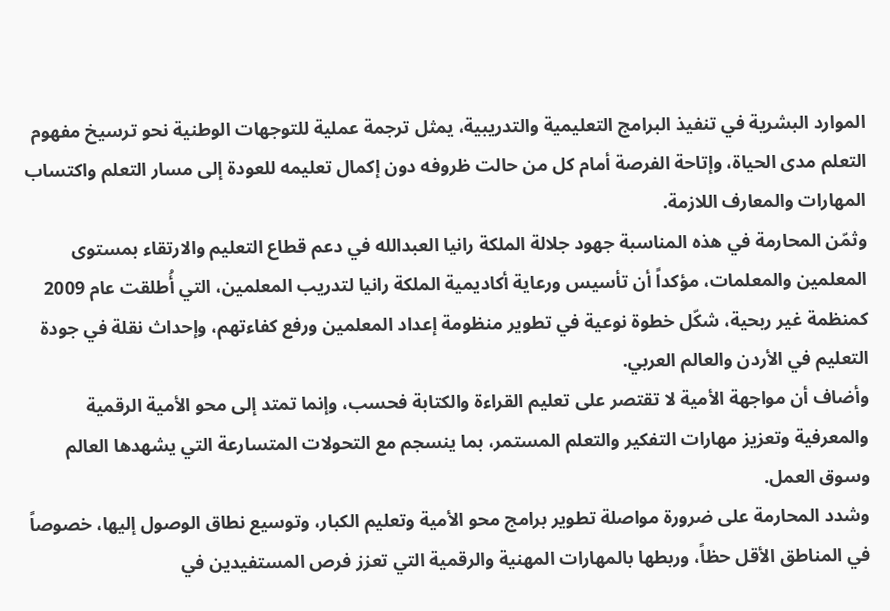الموارد البشرية في تنفيذ البرامج التعليمية والتدريبية، يمثل ترجمة عملية للتوجهات الوطنية نحو ترسيخ مفهوم التعلم مدى الحياة، وإتاحة الفرصة أمام كل من حالت ظروفه دون إكمال تعليمه للعودة إلى مسار التعلم واكتساب المهارات والمعارف اللازمة.
وثمّن المحارمة في هذه المناسبة جهود جلالة الملكة رانيا العبدالله في دعم قطاع التعليم والارتقاء بمستوى المعلمين والمعلمات، مؤكداً أن تأسيس ورعاية أكاديمية الملكة رانيا لتدريب المعلمين، التي أُطلقت عام 2009 كمنظمة غير ربحية، شكّل خطوة نوعية في تطوير منظومة إعداد المعلمين ورفع كفاءتهم، وإحداث نقلة في جودة التعليم في الأردن والعالم العربي.
وأضاف أن مواجهة الأمية لا تقتصر على تعليم القراءة والكتابة فحسب، وإنما تمتد إلى محو الأمية الرقمية والمعرفية وتعزيز مهارات التفكير والتعلم المستمر، بما ينسجم مع التحولات المتسارعة التي يشهدها العالم وسوق العمل.
وشدد المحارمة على ضرورة مواصلة تطوير برامج محو الأمية وتعليم الكبار، وتوسيع نطاق الوصول إليها، خصوصاً في المناطق الأقل حظاً، وربطها بالمهارات المهنية والرقمية التي تعزز فرص المستفيدين في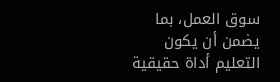سوق العمل، بما يضمن أن يكون التعليم أداة حقيقية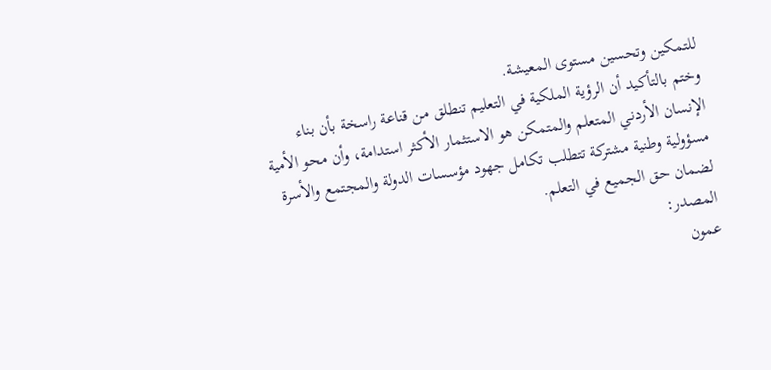للتمكين وتحسين مستوى المعيشة.
وختم بالتأكيد أن الرؤية الملكية في التعليم تنطلق من قناعة راسخة بأن بناء الإنسان الأردني المتعلم والمتمكن هو الاستثمار الأكثر استدامة، وأن محو الأمية مسؤولية وطنية مشتركة تتطلب تكامل جهود مؤسسات الدولة والمجتمع والأسرة لضمان حق الجميع في التعلم.
المصدر:
عمون